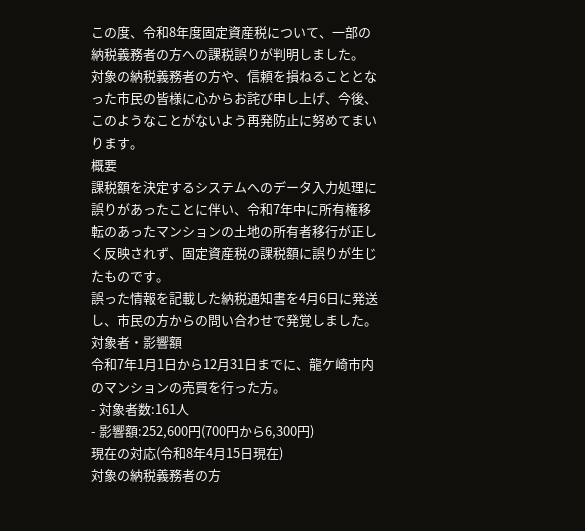この度、令和8年度固定資産税について、一部の納税義務者の方への課税誤りが判明しました。
対象の納税義務者の方や、信頼を損ねることとなった市民の皆様に心からお詫び申し上げ、今後、このようなことがないよう再発防止に努めてまいります。
概要
課税額を決定するシステムへのデータ入力処理に誤りがあったことに伴い、令和7年中に所有権移転のあったマンションの土地の所有者移行が正しく反映されず、固定資産税の課税額に誤りが生じたものです。
誤った情報を記載した納税通知書を4月6日に発送し、市民の方からの問い合わせで発覚しました。
対象者・影響額
令和7年1月1日から12月31日までに、龍ケ崎市内のマンションの売買を行った方。
- 対象者数:161人
- 影響額:252,600円(700円から6,300円)
現在の対応(令和8年4月15日現在)
対象の納税義務者の方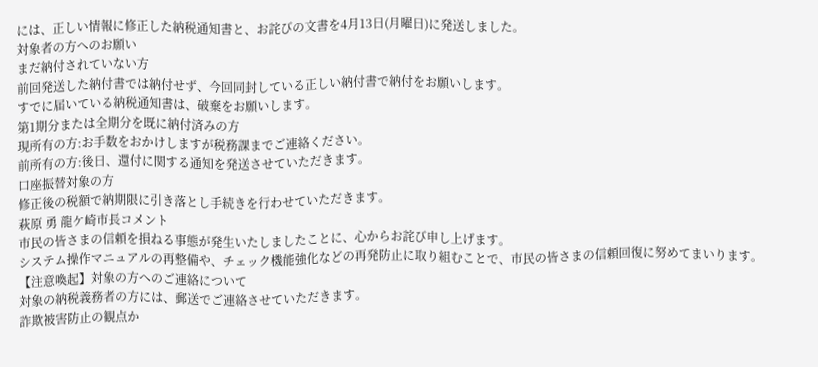には、正しい情報に修正した納税通知書と、お詫びの文書を4月13日(月曜日)に発送しました。
対象者の方へのお願い
まだ納付されていない方
前回発送した納付書では納付せず、今回同封している正しい納付書で納付をお願いします。
すでに届いている納税通知書は、破棄をお願いします。
第1期分または全期分を既に納付済みの方
現所有の方:お手数をおかけしますが税務課までご連絡ください。
前所有の方:後日、還付に関する通知を発送させていただきます。
口座振替対象の方
修正後の税額で納期限に引き落とし手続きを行わせていただきます。
萩原 勇 龍ケ崎市長コメント
市民の皆さまの信頼を損ねる事態が発生いたしましたことに、心からお詫び申し上げます。
システム操作マニュアルの再整備や、チェック機能強化などの再発防止に取り組むことで、市民の皆さまの信頼回復に努めてまいります。
【注意喚起】対象の方へのご連絡について
対象の納税義務者の方には、郵送でご連絡させていただきます。
詐欺被害防止の観点か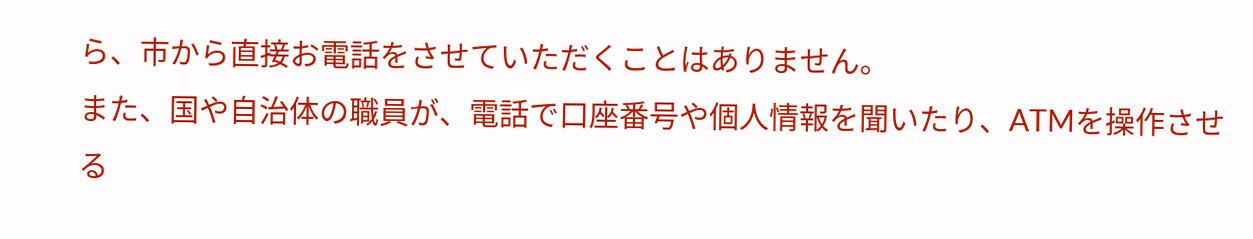ら、市から直接お電話をさせていただくことはありません。
また、国や自治体の職員が、電話で口座番号や個人情報を聞いたり、ATMを操作させる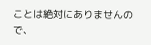ことは絶対にありませんので、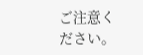ご注意ください。